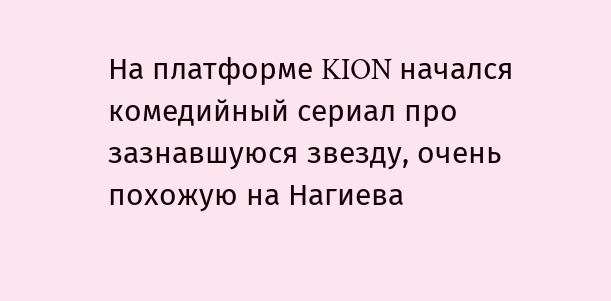На платформе KION начался комедийный сериал про зазнавшуюся звезду, очень похожую на Нагиева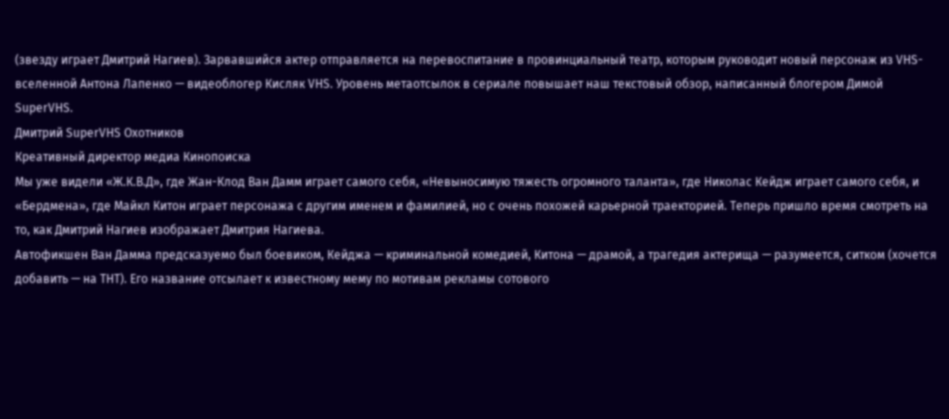(звезду играет Дмитрий Нагиев). Зарвавшийся актер отправляется на перевоспитание в провинциальный театр, которым руководит новый персонаж из VHS-вселенной Антона Лапенко — видеоблогер Кисляк VHS. Уровень метаотсылок в сериале повышает наш текстовый обзор, написанный блогером Димой SuperVHS.
Дмитрий SuperVHS Охотников
Креативный директор медиа Кинопоиска
Мы уже видели «Ж.К.В.Д», где Жан-Клод Ван Дамм играет самого себя, «Невыносимую тяжесть огромного таланта», где Николас Кейдж играет самого себя, и «Бердмена», где Майкл Китон играет персонажа с другим именем и фамилией, но с очень похожей карьерной траекторией. Теперь пришло время смотреть на то, как Дмитрий Нагиев изображает Дмитрия Нагиева.
Автофикшен Ван Дамма предсказуемо был боевиком, Кейджа — криминальной комедией, Китона — драмой, а трагедия актерища — разумеется, ситком (хочется добавить — на ТНТ). Его название отсылает к известному мему по мотивам рекламы сотового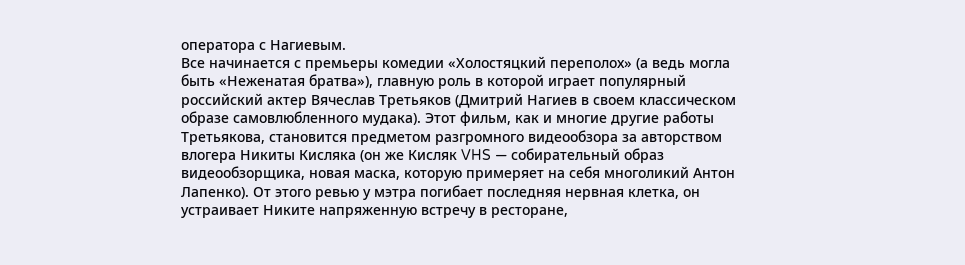оператора с Нагиевым.
Все начинается с премьеры комедии «Холостяцкий переполох» (а ведь могла быть «Неженатая братва»), главную роль в которой играет популярный российский актер Вячеслав Третьяков (Дмитрий Нагиев в своем классическом образе самовлюбленного мудака). Этот фильм, как и многие другие работы Третьякова, становится предметом разгромного видеообзора за авторством влогера Никиты Кисляка (он же Кисляк VHS — собирательный образ видеообзорщика, новая маска, которую примеряет на себя многоликий Антон Лапенко). От этого ревью у мэтра погибает последняя нервная клетка, он устраивает Никите напряженную встречу в ресторане,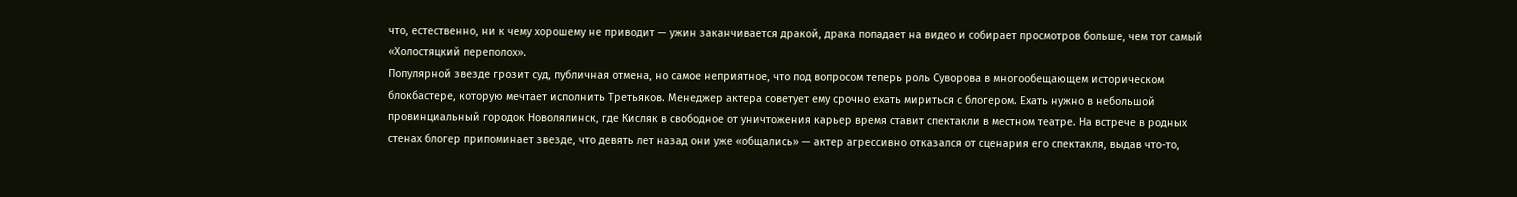что, естественно, ни к чему хорошему не приводит — ужин заканчивается дракой, драка попадает на видео и собирает просмотров больше, чем тот самый «Холостяцкий переполох».
Популярной звезде грозит суд, публичная отмена, но самое неприятное, что под вопросом теперь роль Суворова в многообещающем историческом блокбастере, которую мечтает исполнить Третьяков. Менеджер актера советует ему срочно ехать мириться с блогером. Ехать нужно в небольшой провинциальный городок Новолялинск, где Кисляк в свободное от уничтожения карьер время ставит спектакли в местном театре. На встрече в родных стенах блогер припоминает звезде, что девять лет назад они уже «общались» — актер агрессивно отказался от сценария его спектакля, выдав что-то,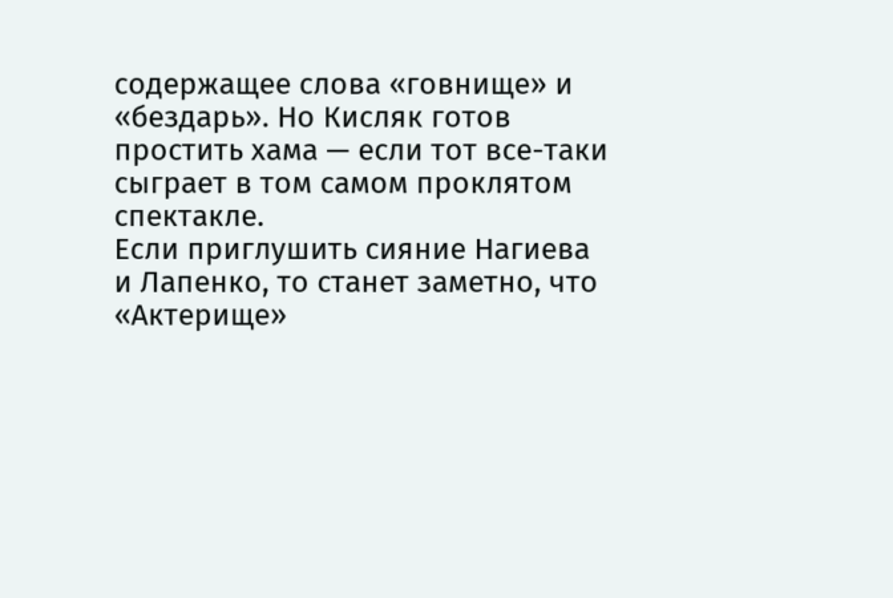содержащее слова «говнище» и «бездарь». Но Кисляк готов простить хама — если тот все-таки сыграет в том самом проклятом спектакле.
Если приглушить сияние Нагиева и Лапенко, то станет заметно, что «Актерище»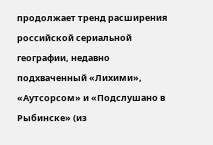продолжает тренд расширения российской сериальной географии, недавно подхваченный «Лихими», «Аутсорсом» и «Подслушано в Рыбинске» (из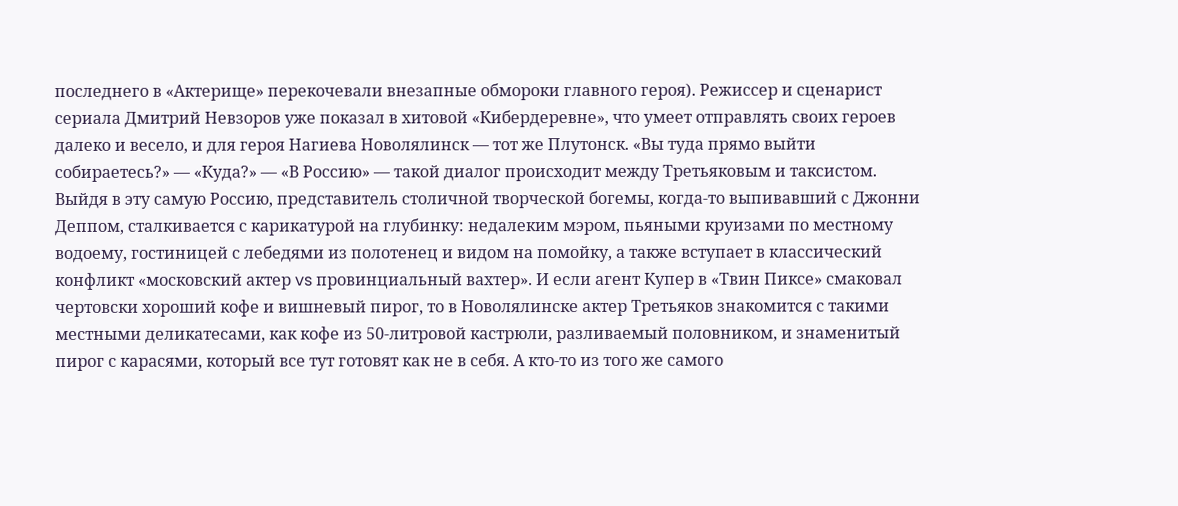последнего в «Актерище» перекочевали внезапные обмороки главного героя). Режиссер и сценарист сериала Дмитрий Невзоров уже показал в хитовой «Кибердеревне», что умеет отправлять своих героев далеко и весело, и для героя Нагиева Новолялинск — тот же Плутонск. «Вы туда прямо выйти собираетесь?» — «Куда?» — «В Россию» — такой диалог происходит между Третьяковым и таксистом.
Выйдя в эту самую Россию, представитель столичной творческой богемы, когда-то выпивавший с Джонни Деппом, сталкивается с карикатурой на глубинку: недалеким мэром, пьяными круизами по местному водоему, гостиницей с лебедями из полотенец и видом на помойку, а также вступает в классический конфликт «московский актер vs провинциальный вахтер». И если агент Купер в «Твин Пиксе» смаковал чертовски хороший кофе и вишневый пирог, то в Новолялинске актер Третьяков знакомится с такими местными деликатесами, как кофе из 50-литровой кастрюли, разливаемый половником, и знаменитый пирог с карасями, который все тут готовят как не в себя. А кто-то из того же самого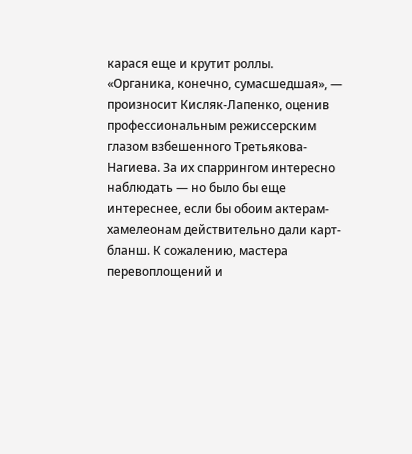карася еще и крутит роллы.
«Органика, конечно, сумасшедшая», — произносит Кисляк-Лапенко, оценив профессиональным режиссерским глазом взбешенного Третьякова-Нагиева. За их спаррингом интересно наблюдать — но было бы еще интереснее, если бы обоим актерам-хамелеонам действительно дали карт-бланш. К сожалению, мастера перевоплощений и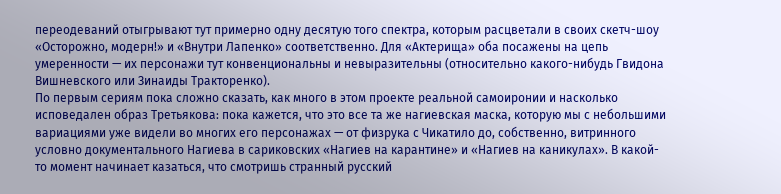переодеваний отыгрывают тут примерно одну десятую того спектра, которым расцветали в своих скетч-шоу «Осторожно, модерн!» и «Внутри Лапенко» соответственно. Для «Актерища» оба посажены на цепь умеренности — их персонажи тут конвенциональны и невыразительны (относительно какого-нибудь Гвидона Вишневского или Зинаиды Тракторенко).
По первым сериям пока сложно сказать, как много в этом проекте реальной самоиронии и насколько исповедален образ Третьякова: пока кажется, что это все та же нагиевская маска, которую мы с небольшими вариациями уже видели во многих его персонажах — от физрука с Чикатило до, собственно, витринного условно документального Нагиева в сариковских «Нагиев на карантине» и «Нагиев на каникулах». В какой-то момент начинает казаться, что смотришь странный русский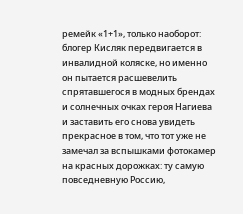ремейк «1+1», только наоборот: блогер Кисляк передвигается в инвалидной коляске, но именно он пытается расшевелить спрятавшегося в модных брендах и солнечных очках героя Нагиева и заставить его снова увидеть прекрасное в том, что тот уже не замечал за вспышками фотокамер на красных дорожках: ту самую повседневную Россию,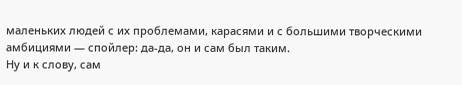маленьких людей с их проблемами, карасями и с большими творческими амбициями — спойлер: да-да, он и сам был таким.
Ну и к слову, сам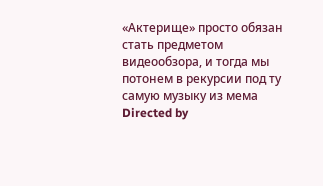«Актерище» просто обязан стать предметом видеообзора, и тогда мы потонем в рекурсии под ту самую музыку из мема Directed by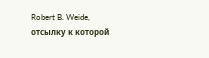Robert B. Weide, отсылку к которой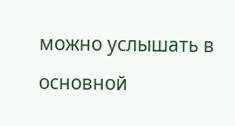можно услышать в основной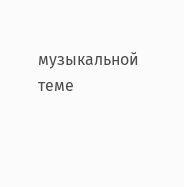музыкальной теме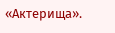«Актерища».